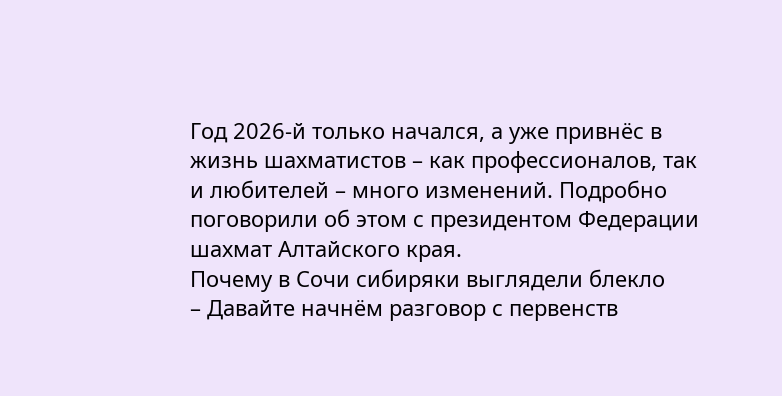Год 2026-й только начался, а уже привнёс в жизнь шахматистов – как профессионалов, так и любителей – много изменений. Подробно поговорили об этом с президентом Федерации шахмат Алтайского края.
Почему в Сочи сибиряки выглядели блекло
– Давайте начнём разговор с первенств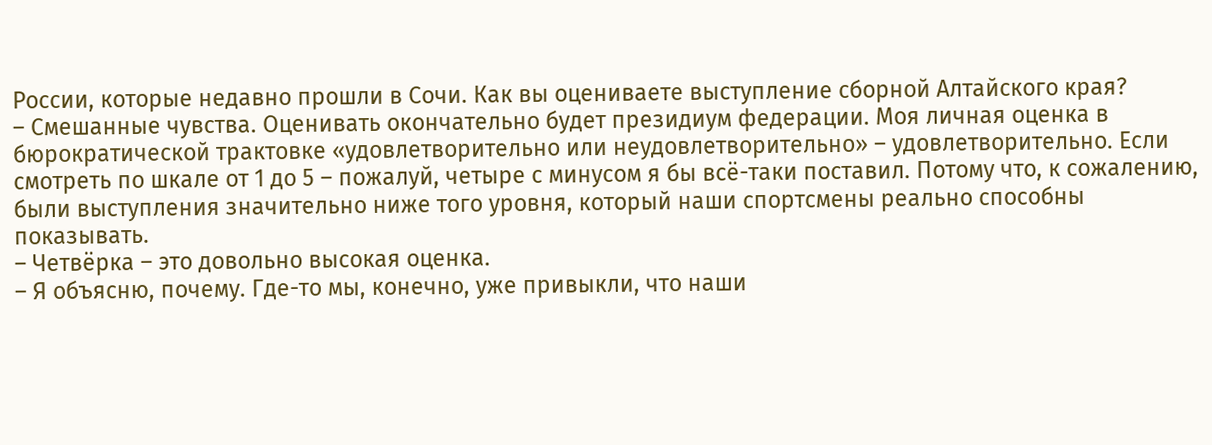России, которые недавно прошли в Сочи. Как вы оцениваете выступление сборной Алтайского края?
– Смешанные чувства. Оценивать окончательно будет президиум федерации. Моя личная оценка в бюрократической трактовке «удовлетворительно или неудовлетворительно» – удовлетворительно. Если смотреть по шкале от 1 до 5 – пожалуй, четыре с минусом я бы всё-таки поставил. Потому что, к сожалению, были выступления значительно ниже того уровня, который наши спортсмены реально способны показывать.
– Четвёрка – это довольно высокая оценка.
– Я объясню, почему. Где-то мы, конечно, уже привыкли, что наши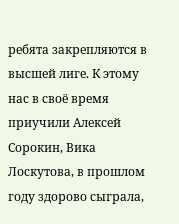ребята закрепляются в высшей лиге. К этому нас в своё время приучили Алексей Сорокин, Вика Лоскутова, в прошлом году здорово сыграла,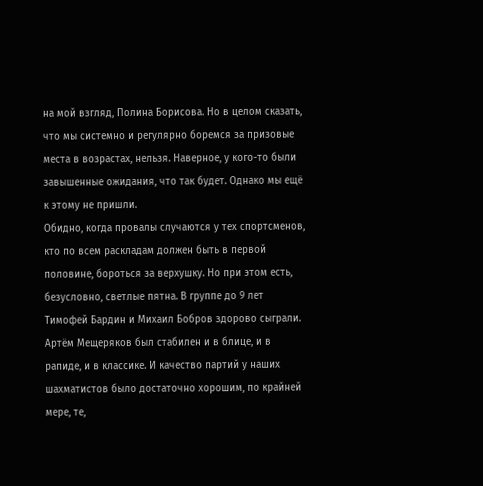на мой взгляд, Полина Борисова. Но в целом сказать, что мы системно и регулярно боремся за призовые места в возрастах, нельзя. Наверное, у кого-то были завышенные ожидания, что так будет. Однако мы ещё к этому не пришли.
Обидно, когда провалы случаются у тех спортсменов, кто по всем раскладам должен быть в первой половине, бороться за верхушку. Но при этом есть, безусловно, светлые пятна. В группе до 9 лет Тимофей Бардин и Михаил Бобров здорово сыграли. Артём Мещеряков был стабилен и в блице, и в рапиде, и в классике. И качество партий у наших шахматистов было достаточно хорошим, по крайней мере, те,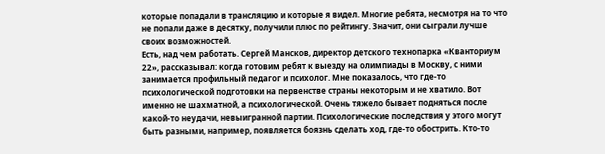которые попадали в трансляцию и которые я видел. Многие ребята, несмотря на то что не попали даже в десятку, получили плюс по рейтингу. Значит, они сыграли лучше своих возможностей.
Есть, над чем работать. Сергей Мансков, директор детского технопарка «Кванториум 22», рассказывал: когда готовим ребят к выезду на олимпиады в Москву, с ними занимается профильный педагог и психолог. Мне показалось, что где-то психологической подготовки на первенстве страны некоторым и не хватило. Вот именно не шахматной, а психологической. Очень тяжело бывает подняться после какой-то неудачи, невыигранной партии. Психологические последствия у этого могут быть разными, например, появляется боязнь сделать ход, где-то обострить. Кто-то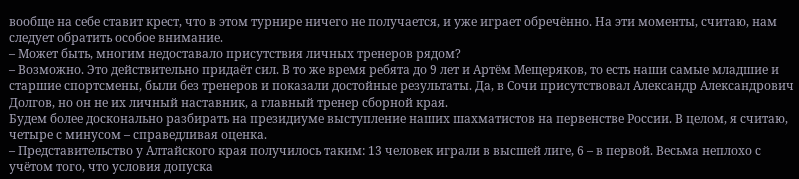вообще на себе ставит крест, что в этом турнире ничего не получается, и уже играет обречённо. На эти моменты, считаю, нам следует обратить особое внимание.
– Может быть, многим недоставало присутствия личных тренеров рядом?
– Возможно. Это действительно придаёт сил. В то же время ребята до 9 лет и Артём Мещеряков, то есть наши самые младшие и старшие спортсмены, были без тренеров и показали достойные результаты. Да, в Сочи присутствовал Александр Александрович Долгов, но он не их личный наставник, а главный тренер сборной края.
Будем более досконально разбирать на президиуме выступление наших шахматистов на первенстве России. В целом, я считаю, четыре с минусом – справедливая оценка.
– Представительство у Алтайского края получилось таким: 13 человек играли в высшей лиге, 6 – в первой. Весьма неплохо с учётом того, что условия допуска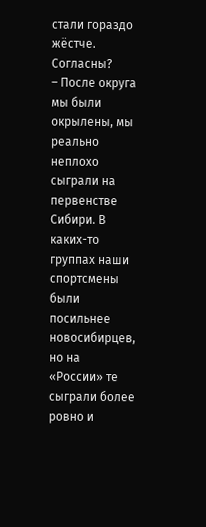стали гораздо жёстче. Согласны?
– После округа мы были окрылены, мы реально неплохо сыграли на первенстве Сибири. В каких-то группах наши спортсмены были посильнее новосибирцев, но на «России» те сыграли более ровно и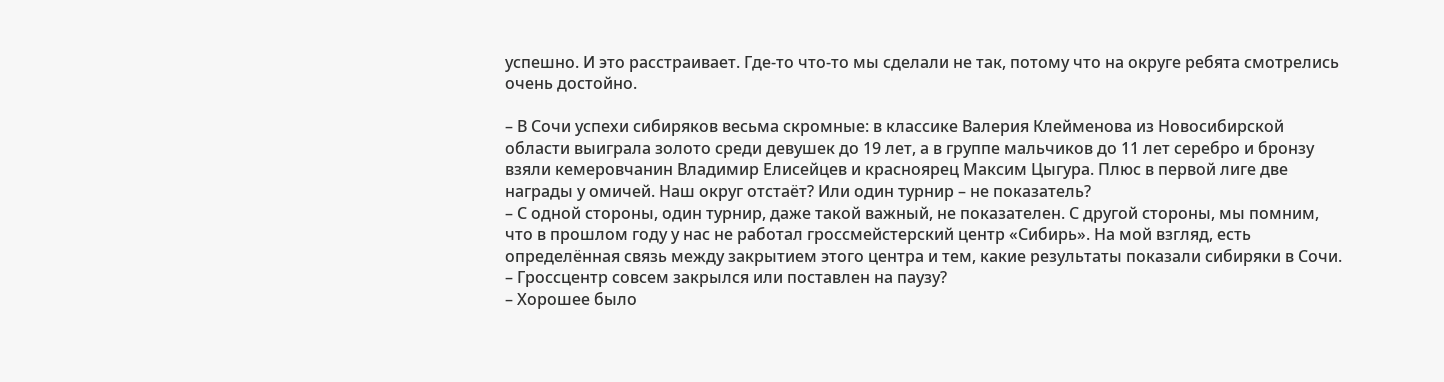успешно. И это расстраивает. Где-то что-то мы сделали не так, потому что на округе ребята смотрелись очень достойно.

– В Сочи успехи сибиряков весьма скромные: в классике Валерия Клейменова из Новосибирской области выиграла золото среди девушек до 19 лет, а в группе мальчиков до 11 лет серебро и бронзу взяли кемеровчанин Владимир Елисейцев и красноярец Максим Цыгура. Плюс в первой лиге две награды у омичей. Наш округ отстаёт? Или один турнир – не показатель?
– С одной стороны, один турнир, даже такой важный, не показателен. С другой стороны, мы помним, что в прошлом году у нас не работал гроссмейстерский центр «Сибирь». На мой взгляд, есть определённая связь между закрытием этого центра и тем, какие результаты показали сибиряки в Сочи.
– Гроссцентр совсем закрылся или поставлен на паузу?
– Хорошее было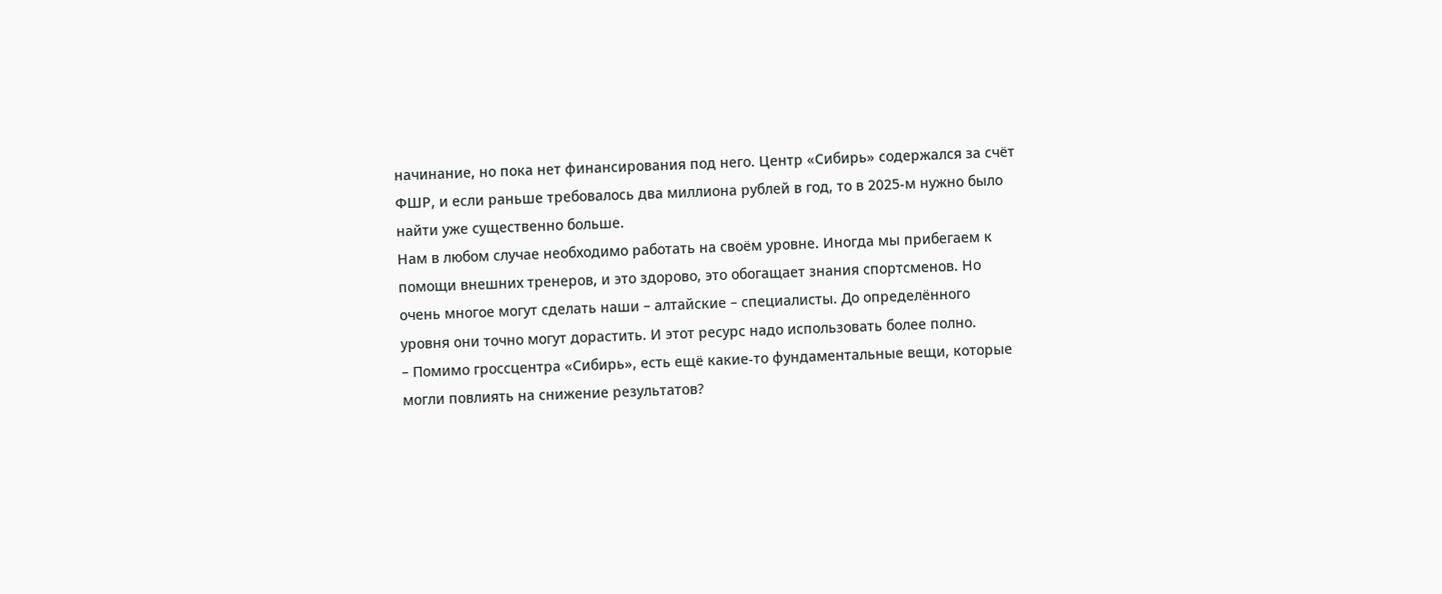начинание, но пока нет финансирования под него. Центр «Сибирь» содержался за счёт ФШР, и если раньше требовалось два миллиона рублей в год, то в 2025-м нужно было найти уже существенно больше.
Нам в любом случае необходимо работать на своём уровне. Иногда мы прибегаем к помощи внешних тренеров, и это здорово, это обогащает знания спортсменов. Но очень многое могут сделать наши – алтайские – специалисты. До определённого уровня они точно могут дорастить. И этот ресурс надо использовать более полно.
– Помимо гроссцентра «Сибирь», есть ещё какие-то фундаментальные вещи, которые могли повлиять на снижение результатов?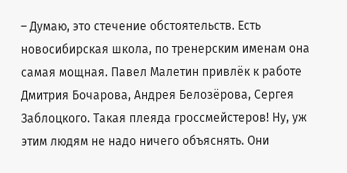– Думаю, это стечение обстоятельств. Есть новосибирская школа, по тренерским именам она самая мощная. Павел Малетин привлёк к работе Дмитрия Бочарова, Андрея Белозёрова, Сергея Заблоцкого. Такая плеяда гроссмейстеров! Ну, уж этим людям не надо ничего объяснять. Они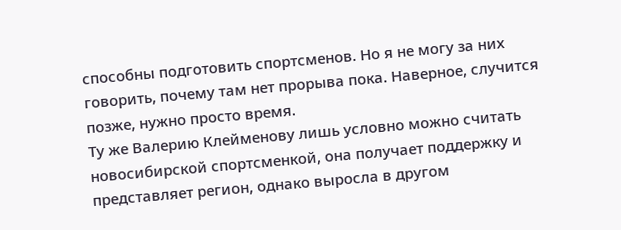способны подготовить спортсменов. Но я не могу за них говорить, почему там нет прорыва пока. Наверное, случится позже, нужно просто время.
Ту же Валерию Клейменову лишь условно можно считать новосибирской спортсменкой, она получает поддержку и представляет регион, однако выросла в другом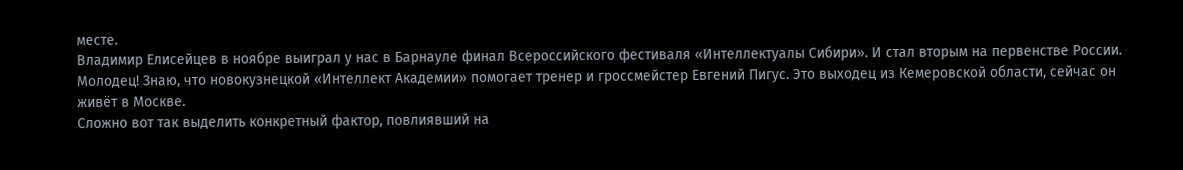месте.
Владимир Елисейцев в ноябре выиграл у нас в Барнауле финал Всероссийского фестиваля «Интеллектуалы Сибири». И стал вторым на первенстве России. Молодец! Знаю, что новокузнецкой «Интеллект Академии» помогает тренер и гроссмейстер Евгений Пигус. Это выходец из Кемеровской области, сейчас он живёт в Москве.
Сложно вот так выделить конкретный фактор, повлиявший на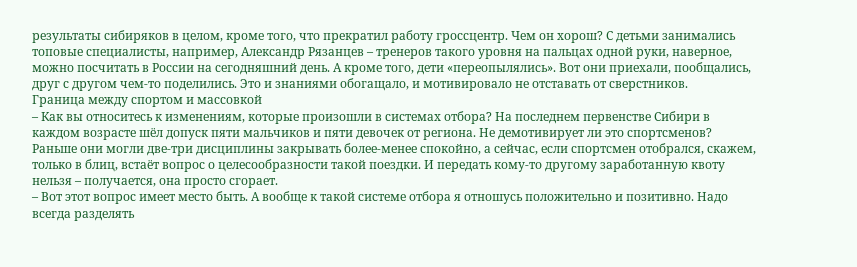результаты сибиряков в целом, кроме того, что прекратил работу гроссцентр. Чем он хорош? С детьми занимались топовые специалисты, например, Александр Рязанцев – тренеров такого уровня на пальцах одной руки, наверное, можно посчитать в России на сегодняшний день. А кроме того, дети «переопылялись». Вот они приехали, пообщались, друг с другом чем-то поделились. Это и знаниями обогащало, и мотивировало не отставать от сверстников.
Граница между спортом и массовкой
– Как вы относитесь к изменениям, которые произошли в системах отбора? На последнем первенстве Сибири в каждом возрасте шёл допуск пяти мальчиков и пяти девочек от региона. Не демотивирует ли это спортсменов? Раньше они могли две-три дисциплины закрывать более-менее спокойно, а сейчас, если спортсмен отобрался, скажем, только в блиц, встаёт вопрос о целесообразности такой поездки. И передать кому-то другому заработанную квоту нельзя – получается, она просто сгорает.
– Вот этот вопрос имеет место быть. А вообще к такой системе отбора я отношусь положительно и позитивно. Надо всегда разделять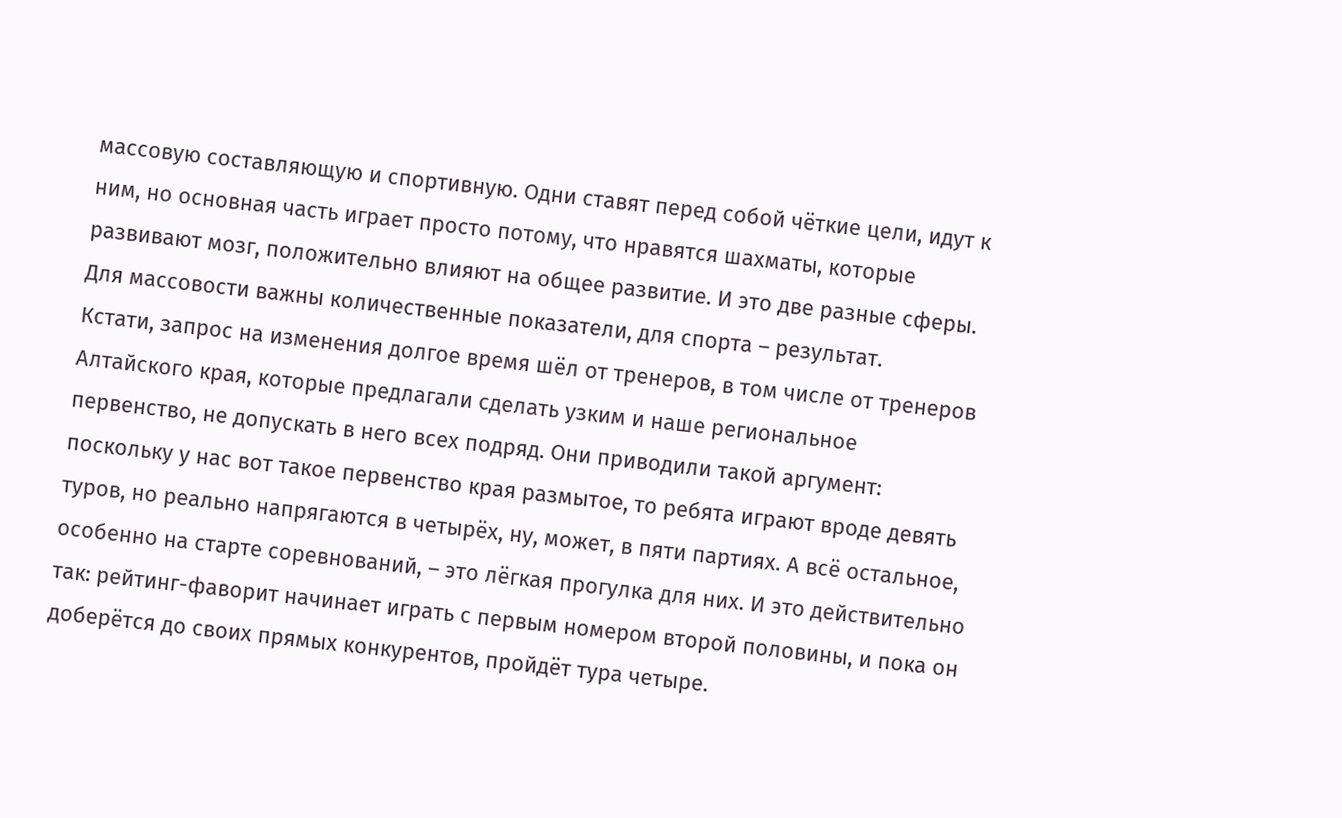массовую составляющую и спортивную. Одни ставят перед собой чёткие цели, идут к ним, но основная часть играет просто потому, что нравятся шахматы, которые развивают мозг, положительно влияют на общее развитие. И это две разные сферы. Для массовости важны количественные показатели, для спорта – результат.
Кстати, запрос на изменения долгое время шёл от тренеров, в том числе от тренеров Алтайского края, которые предлагали сделать узким и наше региональное первенство, не допускать в него всех подряд. Они приводили такой аргумент: поскольку у нас вот такое первенство края размытое, то ребята играют вроде девять туров, но реально напрягаются в четырёх, ну, может, в пяти партиях. А всё остальное, особенно на старте соревнований, – это лёгкая прогулка для них. И это действительно так: рейтинг-фаворит начинает играть с первым номером второй половины, и пока он доберётся до своих прямых конкурентов, пройдёт тура четыре.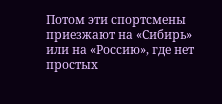Потом эти спортсмены приезжают на «Сибирь» или на «Россию», где нет простых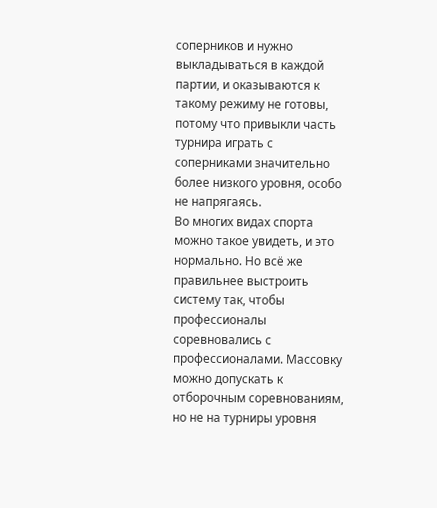соперников и нужно выкладываться в каждой партии, и оказываются к такому режиму не готовы, потому что привыкли часть турнира играть с соперниками значительно более низкого уровня, особо не напрягаясь.
Во многих видах спорта можно такое увидеть, и это нормально. Но всё же правильнее выстроить систему так, чтобы профессионалы соревновались с профессионалами. Массовку можно допускать к отборочным соревнованиям, но не на турниры уровня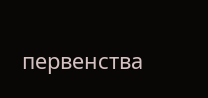первенства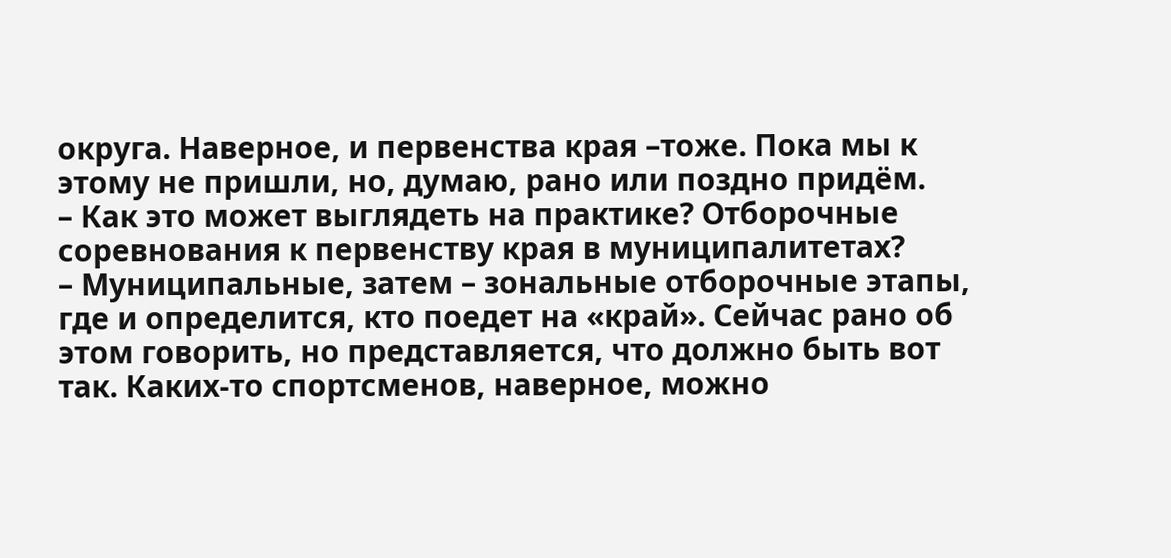округа. Наверное, и первенства края –тоже. Пока мы к этому не пришли, но, думаю, рано или поздно придём.
– Как это может выглядеть на практике? Отборочные соревнования к первенству края в муниципалитетах?
– Муниципальные, затем – зональные отборочные этапы, где и определится, кто поедет на «край». Сейчас рано об этом говорить, но представляется, что должно быть вот так. Каких-то спортсменов, наверное, можно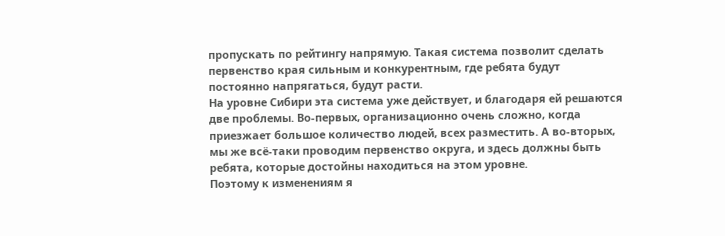пропускать по рейтингу напрямую. Такая система позволит сделать первенство края сильным и конкурентным, где ребята будут постоянно напрягаться, будут расти.
На уровне Сибири эта система уже действует, и благодаря ей решаются две проблемы. Во-первых, организационно очень сложно, когда приезжает большое количество людей, всех разместить. А во-вторых, мы же всё-таки проводим первенство округа, и здесь должны быть ребята, которые достойны находиться на этом уровне.
Поэтому к изменениям я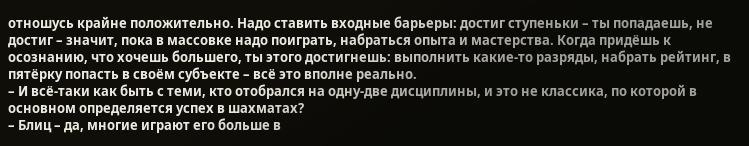отношусь крайне положительно. Надо ставить входные барьеры: достиг ступеньки – ты попадаешь, не достиг – значит, пока в массовке надо поиграть, набраться опыта и мастерства. Когда придёшь к осознанию, что хочешь большего, ты этого достигнешь: выполнить какие-то разряды, набрать рейтинг, в пятёрку попасть в своём субъекте – всё это вполне реально.
– И всё-таки как быть с теми, кто отобрался на одну-две дисциплины, и это не классика, по которой в основном определяется успех в шахматах?
– Блиц – да, многие играют его больше в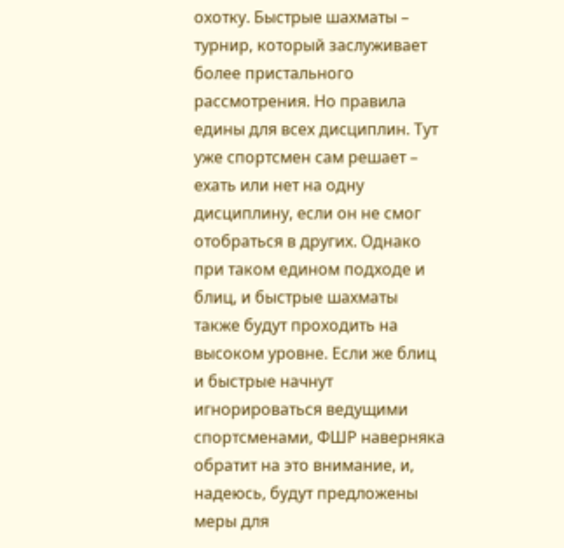охотку. Быстрые шахматы – турнир, который заслуживает более пристального рассмотрения. Но правила едины для всех дисциплин. Тут уже спортсмен сам решает – ехать или нет на одну дисциплину, если он не смог отобраться в других. Однако при таком едином подходе и блиц, и быстрые шахматы также будут проходить на высоком уровне. Если же блиц и быстрые начнут игнорироваться ведущими спортсменами, ФШР наверняка обратит на это внимание, и, надеюсь, будут предложены меры для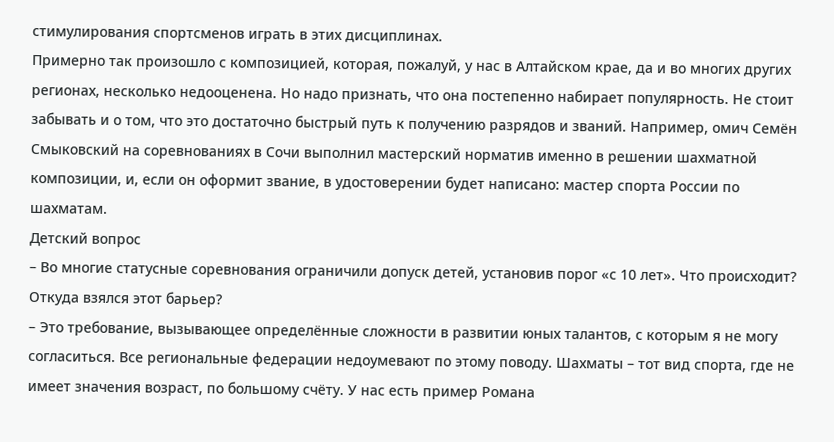стимулирования спортсменов играть в этих дисциплинах.
Примерно так произошло с композицией, которая, пожалуй, у нас в Алтайском крае, да и во многих других регионах, несколько недооценена. Но надо признать, что она постепенно набирает популярность. Не стоит забывать и о том, что это достаточно быстрый путь к получению разрядов и званий. Например, омич Семён Смыковский на соревнованиях в Сочи выполнил мастерский норматив именно в решении шахматной композиции, и, если он оформит звание, в удостоверении будет написано: мастер спорта России по шахматам.
Детский вопрос
– Во многие статусные соревнования ограничили допуск детей, установив порог «с 10 лет». Что происходит? Откуда взялся этот барьер?
– Это требование, вызывающее определённые сложности в развитии юных талантов, с которым я не могу согласиться. Все региональные федерации недоумевают по этому поводу. Шахматы – тот вид спорта, где не имеет значения возраст, по большому счёту. У нас есть пример Романа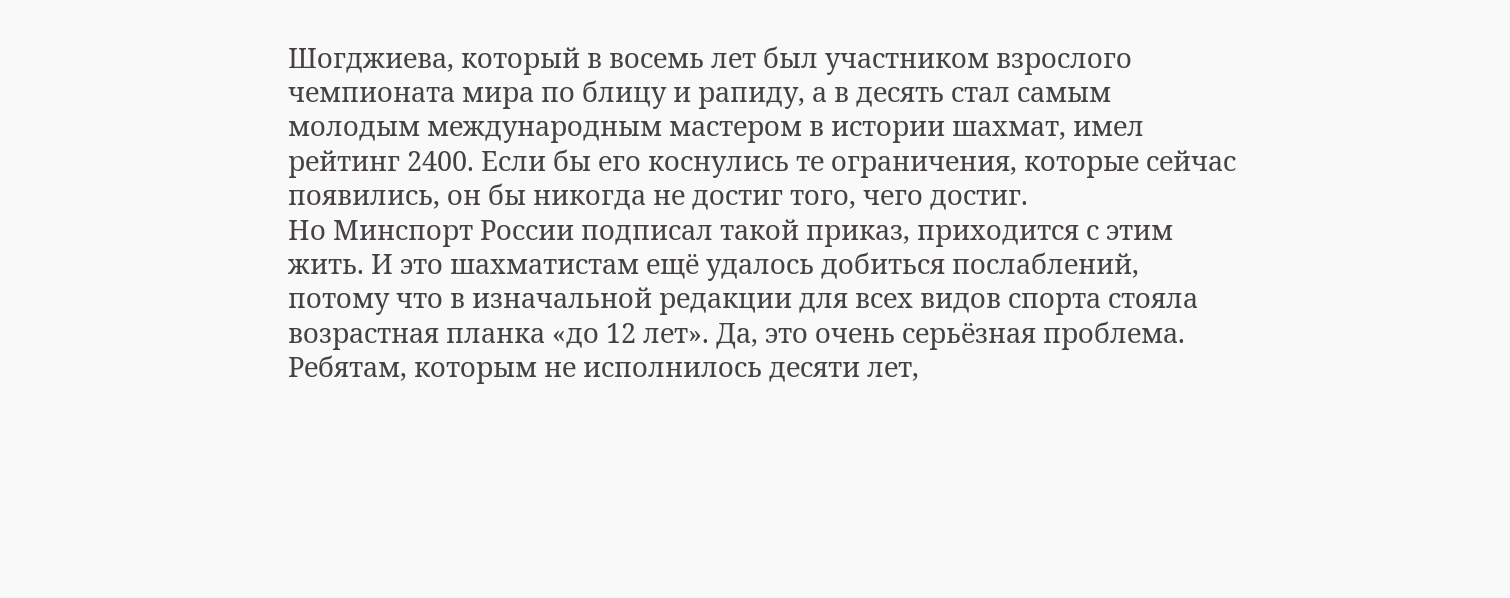Шогджиева, который в восемь лет был участником взрослого чемпионата мира по блицу и рапиду, а в десять стал самым молодым международным мастером в истории шахмат, имел рейтинг 2400. Если бы его коснулись те ограничения, которые сейчас появились, он бы никогда не достиг того, чего достиг.
Но Минспорт России подписал такой приказ, приходится с этим жить. И это шахматистам ещё удалось добиться послаблений, потому что в изначальной редакции для всех видов спорта стояла возрастная планка «до 12 лет». Да, это очень серьёзная проблема. Ребятам, которым не исполнилось десяти лет,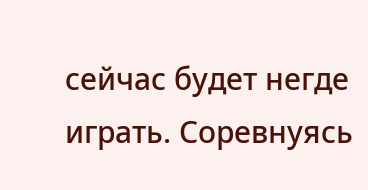сейчас будет негде играть. Соревнуясь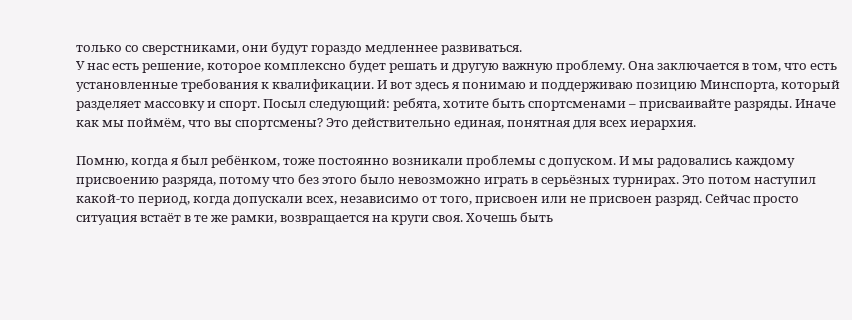только со сверстниками, они будут гораздо медленнее развиваться.
У нас есть решение, которое комплексно будет решать и другую важную проблему. Она заключается в том, что есть установленные требования к квалификации. И вот здесь я понимаю и поддерживаю позицию Минспорта, который разделяет массовку и спорт. Посыл следующий: ребята, хотите быть спортсменами – присваивайте разряды. Иначе как мы поймём, что вы спортсмены? Это действительно единая, понятная для всех иерархия.

Помню, когда я был ребёнком, тоже постоянно возникали проблемы с допуском. И мы радовались каждому присвоению разряда, потому что без этого было невозможно играть в серьёзных турнирах. Это потом наступил какой-то период, когда допускали всех, независимо от того, присвоен или не присвоен разряд. Сейчас просто ситуация встаёт в те же рамки, возвращается на круги своя. Хочешь быть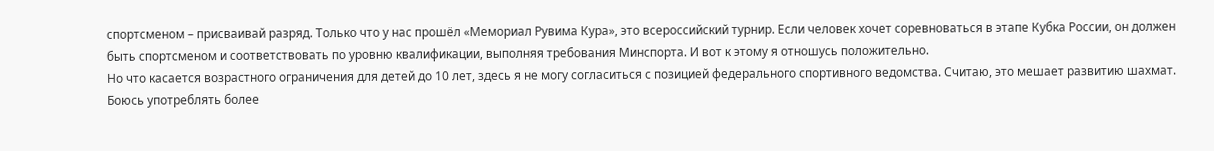спортсменом – присваивай разряд. Только что у нас прошёл «Мемориал Рувима Кура», это всероссийский турнир. Если человек хочет соревноваться в этапе Кубка России, он должен быть спортсменом и соответствовать по уровню квалификации, выполняя требования Минспорта. И вот к этому я отношусь положительно.
Но что касается возрастного ограничения для детей до 10 лет, здесь я не могу согласиться с позицией федерального спортивного ведомства. Считаю, это мешает развитию шахмат. Боюсь употреблять более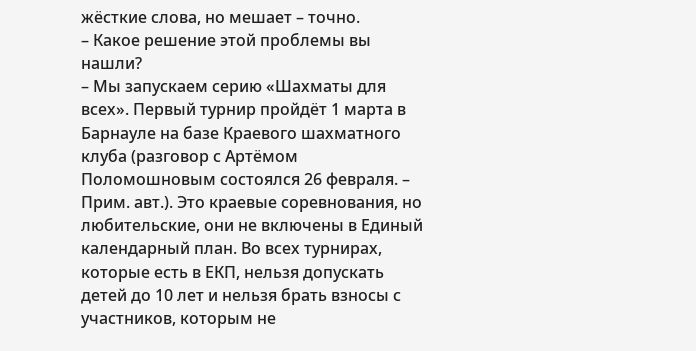жёсткие слова, но мешает – точно.
– Какое решение этой проблемы вы нашли?
– Мы запускаем серию «Шахматы для всех». Первый турнир пройдёт 1 марта в Барнауле на базе Краевого шахматного клуба (разговор с Артёмом Поломошновым состоялся 26 февраля. – Прим. авт.). Это краевые соревнования, но любительские, они не включены в Единый календарный план. Во всех турнирах, которые есть в ЕКП, нельзя допускать детей до 10 лет и нельзя брать взносы с участников, которым не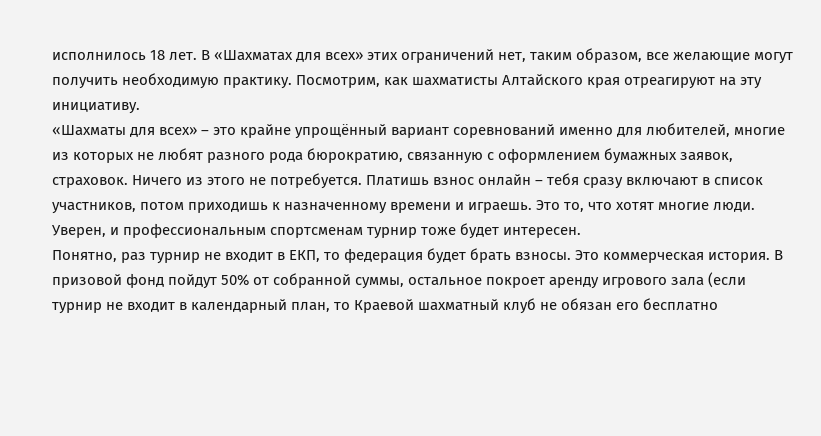исполнилось 18 лет. В «Шахматах для всех» этих ограничений нет, таким образом, все желающие могут получить необходимую практику. Посмотрим, как шахматисты Алтайского края отреагируют на эту инициативу.
«Шахматы для всех» – это крайне упрощённый вариант соревнований именно для любителей, многие из которых не любят разного рода бюрократию, связанную с оформлением бумажных заявок, страховок. Ничего из этого не потребуется. Платишь взнос онлайн – тебя сразу включают в список участников, потом приходишь к назначенному времени и играешь. Это то, что хотят многие люди. Уверен, и профессиональным спортсменам турнир тоже будет интересен.
Понятно, раз турнир не входит в ЕКП, то федерация будет брать взносы. Это коммерческая история. В призовой фонд пойдут 50% от собранной суммы, остальное покроет аренду игрового зала (если турнир не входит в календарный план, то Краевой шахматный клуб не обязан его бесплатно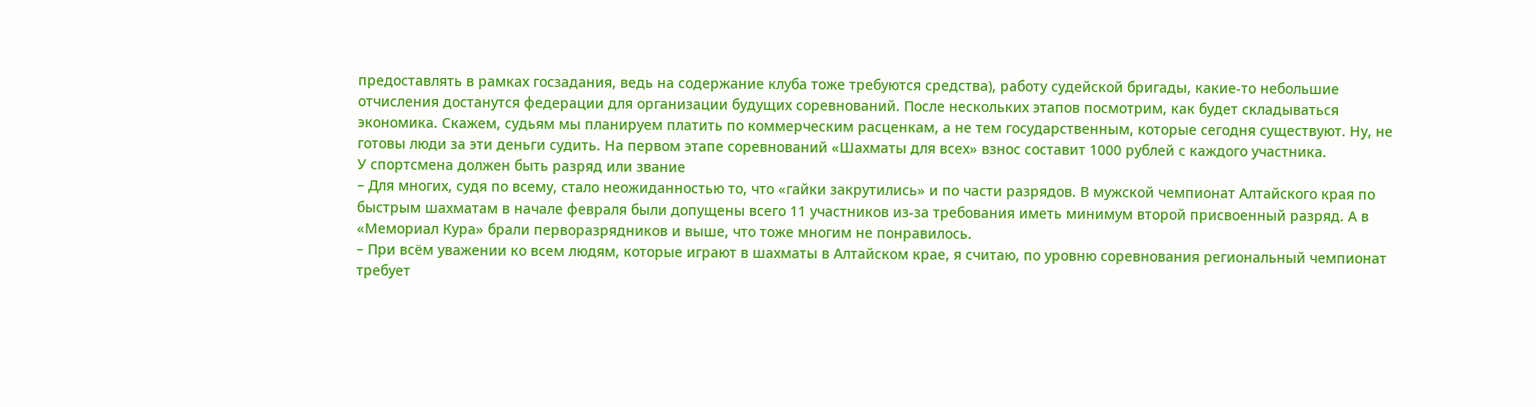предоставлять в рамках госзадания, ведь на содержание клуба тоже требуются средства), работу судейской бригады, какие-то небольшие отчисления достанутся федерации для организации будущих соревнований. После нескольких этапов посмотрим, как будет складываться экономика. Скажем, судьям мы планируем платить по коммерческим расценкам, а не тем государственным, которые сегодня существуют. Ну, не готовы люди за эти деньги судить. На первом этапе соревнований «Шахматы для всех» взнос составит 1000 рублей с каждого участника.
У спортсмена должен быть разряд или звание
– Для многих, судя по всему, стало неожиданностью то, что «гайки закрутились» и по части разрядов. В мужской чемпионат Алтайского края по быстрым шахматам в начале февраля были допущены всего 11 участников из-за требования иметь минимум второй присвоенный разряд. А в «Мемориал Кура» брали перворазрядников и выше, что тоже многим не понравилось.
– При всём уважении ко всем людям, которые играют в шахматы в Алтайском крае, я считаю, по уровню соревнования региональный чемпионат требует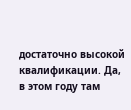достаточно высокой квалификации. Да, в этом году там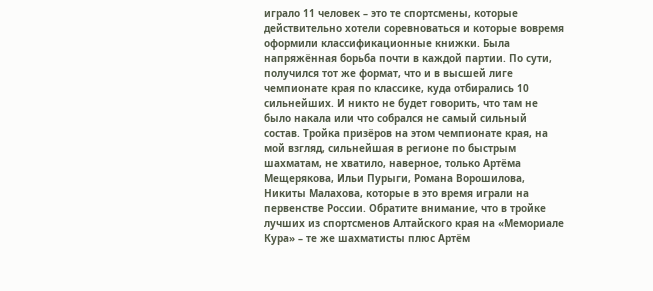играло 11 человек – это те спортсмены, которые действительно хотели соревноваться и которые вовремя оформили классификационные книжки. Была напряжённая борьба почти в каждой партии. По сути, получился тот же формат, что и в высшей лиге чемпионате края по классике, куда отбирались 10 сильнейших. И никто не будет говорить, что там не было накала или что собрался не самый сильный состав. Тройка призёров на этом чемпионате края, на мой взгляд, сильнейшая в регионе по быстрым шахматам, не хватило, наверное, только Артёма Мещерякова, Ильи Пурыги, Романа Ворошилова, Никиты Малахова, которые в это время играли на первенстве России. Обратите внимание, что в тройке лучших из спортсменов Алтайского края на «Мемориале Кура» – те же шахматисты плюс Артём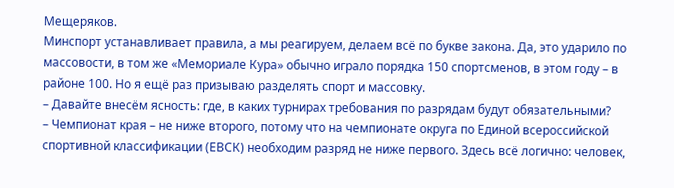Мещеряков.
Минспорт устанавливает правила, а мы реагируем, делаем всё по букве закона. Да, это ударило по массовости, в том же «Мемориале Кура» обычно играло порядка 150 спортсменов, в этом году – в районе 100. Но я ещё раз призываю разделять спорт и массовку.
– Давайте внесём ясность: где, в каких турнирах требования по разрядам будут обязательными?
– Чемпионат края – не ниже второго, потому что на чемпионате округа по Единой всероссийской спортивной классификации (ЕВСК) необходим разряд не ниже первого. Здесь всё логично: человек,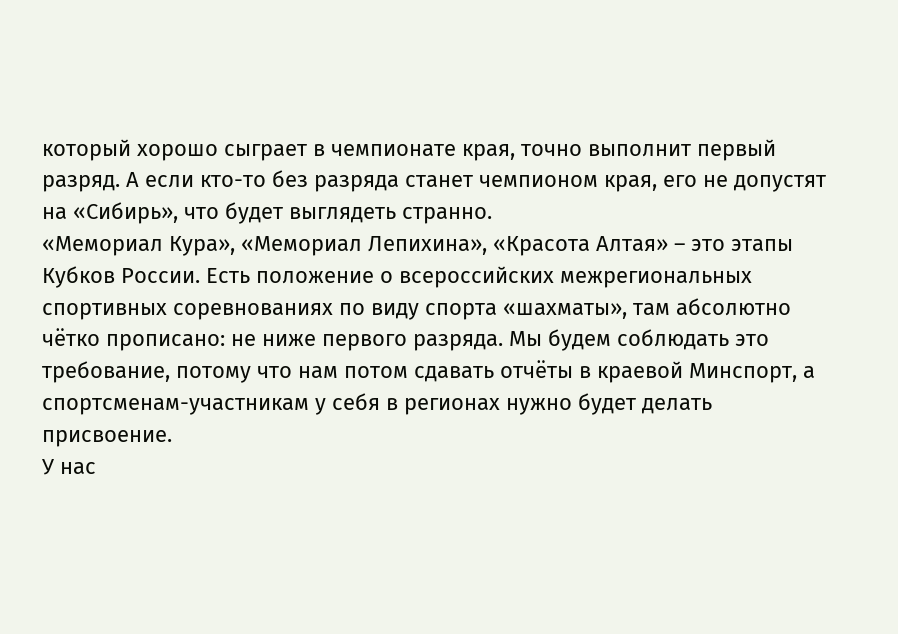который хорошо сыграет в чемпионате края, точно выполнит первый разряд. А если кто-то без разряда станет чемпионом края, его не допустят на «Сибирь», что будет выглядеть странно.
«Мемориал Кура», «Мемориал Лепихина», «Красота Алтая» – это этапы Кубков России. Есть положение о всероссийских межрегиональных спортивных соревнованиях по виду спорта «шахматы», там абсолютно чётко прописано: не ниже первого разряда. Мы будем соблюдать это требование, потому что нам потом сдавать отчёты в краевой Минспорт, а спортсменам-участникам у себя в регионах нужно будет делать присвоение.
У нас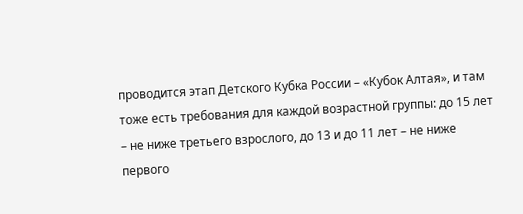проводится этап Детского Кубка России – «Кубок Алтая», и там тоже есть требования для каждой возрастной группы: до 15 лет – не ниже третьего взрослого, до 13 и до 11 лет – не ниже первого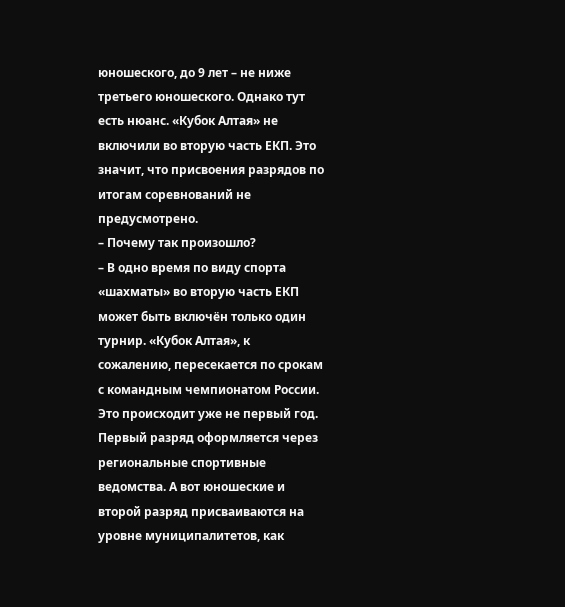юношеского, до 9 лет – не ниже третьего юношеского. Однако тут есть нюанс. «Кубок Алтая» не включили во вторую часть ЕКП. Это значит, что присвоения разрядов по итогам соревнований не предусмотрено.
– Почему так произошло?
– В одно время по виду спорта «шахматы» во вторую часть ЕКП может быть включён только один турнир. «Кубок Алтая», к сожалению, пересекается по срокам с командным чемпионатом России. Это происходит уже не первый год.
Первый разряд оформляется через региональные спортивные ведомства. А вот юношеские и второй разряд присваиваются на уровне муниципалитетов, как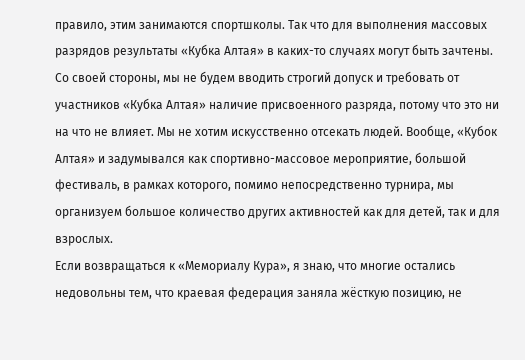правило, этим занимаются спортшколы. Так что для выполнения массовых разрядов результаты «Кубка Алтая» в каких-то случаях могут быть зачтены.
Со своей стороны, мы не будем вводить строгий допуск и требовать от участников «Кубка Алтая» наличие присвоенного разряда, потому что это ни на что не влияет. Мы не хотим искусственно отсекать людей. Вообще, «Кубок Алтая» и задумывался как спортивно-массовое мероприятие, большой фестиваль, в рамках которого, помимо непосредственно турнира, мы организуем большое количество других активностей как для детей, так и для взрослых.
Если возвращаться к «Мемориалу Кура», я знаю, что многие остались недовольны тем, что краевая федерация заняла жёсткую позицию, не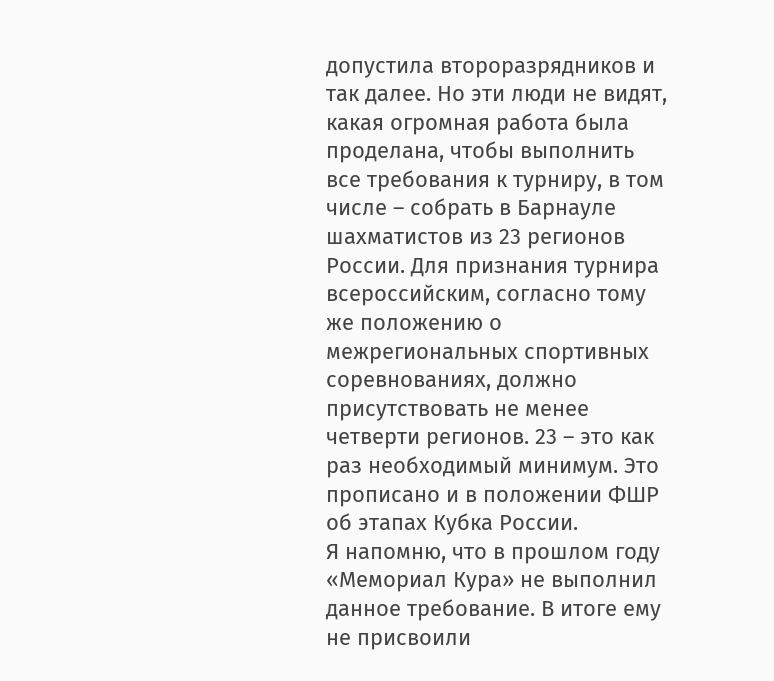допустила второразрядников и так далее. Но эти люди не видят, какая огромная работа была проделана, чтобы выполнить все требования к турниру, в том числе – собрать в Барнауле шахматистов из 23 регионов России. Для признания турнира всероссийским, согласно тому же положению о межрегиональных спортивных соревнованиях, должно присутствовать не менее четверти регионов. 23 – это как раз необходимый минимум. Это прописано и в положении ФШР об этапах Кубка России.
Я напомню, что в прошлом году «Мемориал Кура» не выполнил данное требование. В итоге ему не присвоили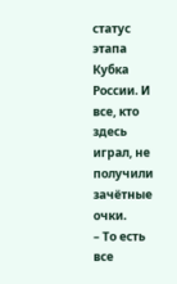статус этапа Кубка России. И все, кто здесь играл, не получили зачётные очки.
– То есть все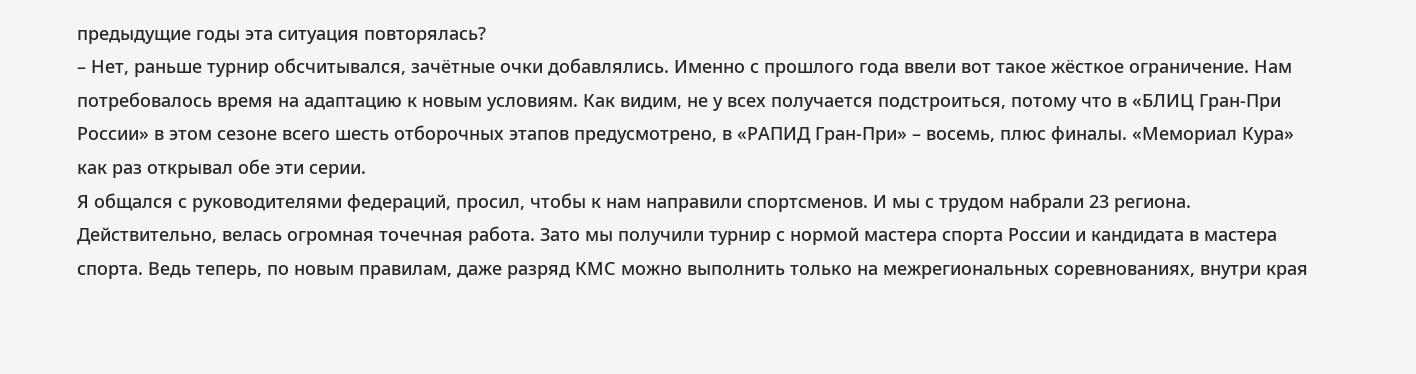предыдущие годы эта ситуация повторялась?
– Нет, раньше турнир обсчитывался, зачётные очки добавлялись. Именно с прошлого года ввели вот такое жёсткое ограничение. Нам потребовалось время на адаптацию к новым условиям. Как видим, не у всех получается подстроиться, потому что в «БЛИЦ Гран-При России» в этом сезоне всего шесть отборочных этапов предусмотрено, в «РАПИД Гран-При» – восемь, плюс финалы. «Мемориал Кура» как раз открывал обе эти серии.
Я общался с руководителями федераций, просил, чтобы к нам направили спортсменов. И мы с трудом набрали 23 региона. Действительно, велась огромная точечная работа. Зато мы получили турнир с нормой мастера спорта России и кандидата в мастера спорта. Ведь теперь, по новым правилам, даже разряд КМС можно выполнить только на межрегиональных соревнованиях, внутри края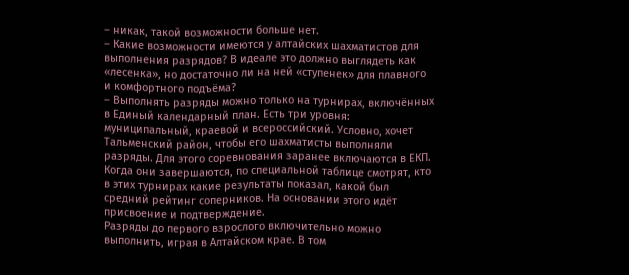– никак, такой возможности больше нет.
– Какие возможности имеются у алтайских шахматистов для выполнения разрядов? В идеале это должно выглядеть как «лесенка», но достаточно ли на ней «ступенек» для плавного и комфортного подъёма?
– Выполнять разряды можно только на турнирах, включённых в Единый календарный план. Есть три уровня: муниципальный, краевой и всероссийский. Условно, хочет Тальменский район, чтобы его шахматисты выполняли разряды. Для этого соревнования заранее включаются в ЕКП. Когда они завершаются, по специальной таблице смотрят, кто в этих турнирах какие результаты показал, какой был средний рейтинг соперников. На основании этого идёт присвоение и подтверждение.
Разряды до первого взрослого включительно можно выполнить, играя в Алтайском крае. В том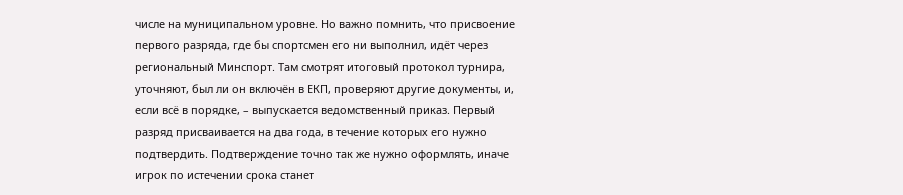числе на муниципальном уровне. Но важно помнить, что присвоение первого разряда, где бы спортсмен его ни выполнил, идёт через региональный Минспорт. Там смотрят итоговый протокол турнира, уточняют, был ли он включён в ЕКП, проверяют другие документы, и, если всё в порядке, – выпускается ведомственный приказ. Первый разряд присваивается на два года, в течение которых его нужно подтвердить. Подтверждение точно так же нужно оформлять, иначе игрок по истечении срока станет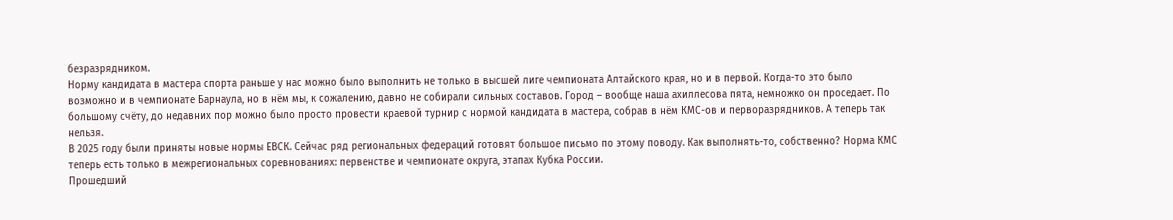безразрядником.
Норму кандидата в мастера спорта раньше у нас можно было выполнить не только в высшей лиге чемпионата Алтайского края, но и в первой. Когда-то это было возможно и в чемпионате Барнаула, но в нём мы, к сожалению, давно не собирали сильных составов. Город – вообще наша ахиллесова пята, немножко он проседает. По большому счёту, до недавних пор можно было просто провести краевой турнир с нормой кандидата в мастера, собрав в нём КМС-ов и перворазрядников. А теперь так нельзя.
В 2025 году были приняты новые нормы ЕВСК. Сейчас ряд региональных федераций готовят большое письмо по этому поводу. Как выполнять-то, собственно? Норма КМС теперь есть только в межрегиональных соревнованиях: первенстве и чемпионате округа, этапах Кубка России.
Прошедший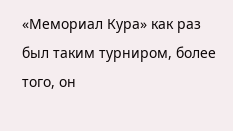«Мемориал Кура» как раз был таким турниром, более того, он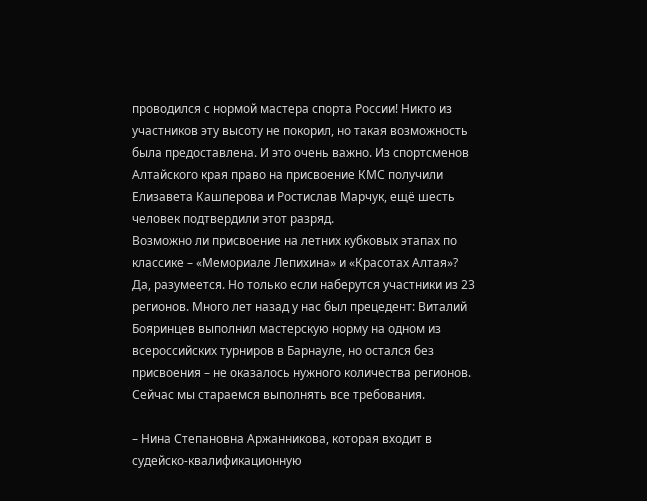проводился с нормой мастера спорта России! Никто из участников эту высоту не покорил, но такая возможность была предоставлена. И это очень важно. Из спортсменов Алтайского края право на присвоение КМС получили Елизавета Кашперова и Ростислав Марчук, ещё шесть человек подтвердили этот разряд.
Возможно ли присвоение на летних кубковых этапах по классике – «Мемориале Лепихина» и «Красотах Алтая»? Да, разумеется. Но только если наберутся участники из 23 регионов. Много лет назад у нас был прецедент: Виталий Бояринцев выполнил мастерскую норму на одном из всероссийских турниров в Барнауле, но остался без присвоения – не оказалось нужного количества регионов. Сейчас мы стараемся выполнять все требования.

– Нина Степановна Аржанникова, которая входит в судейско-квалификационную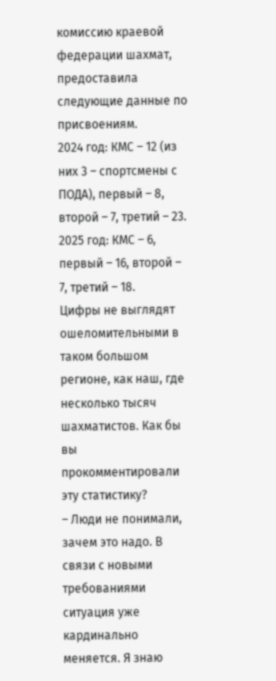комиссию краевой федерации шахмат, предоставила следующие данные по присвоениям.
2024 год: КМС – 12 (из них 3 – спортсмены с ПОДА), первый – 8, второй – 7, третий – 23.
2025 год: КМС – 6, первый – 16, второй – 7, третий – 18.
Цифры не выглядят ошеломительными в таком большом регионе, как наш, где несколько тысяч шахматистов. Как бы вы прокомментировали эту статистику?
– Люди не понимали, зачем это надо. В связи с новыми требованиями ситуация уже кардинально меняется. Я знаю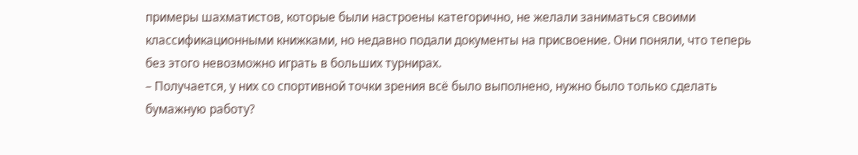примеры шахматистов, которые были настроены категорично, не желали заниматься своими классификационными книжками, но недавно подали документы на присвоение. Они поняли, что теперь без этого невозможно играть в больших турнирах.
– Получается, у них со спортивной точки зрения всё было выполнено, нужно было только сделать бумажную работу?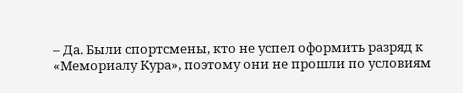– Да. Были спортсмены, кто не успел оформить разряд к «Мемориалу Кура», поэтому они не прошли по условиям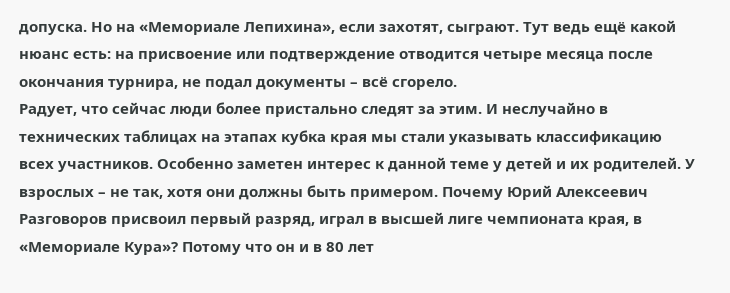допуска. Но на «Мемориале Лепихина», если захотят, сыграют. Тут ведь ещё какой нюанс есть: на присвоение или подтверждение отводится четыре месяца после окончания турнира, не подал документы – всё сгорело.
Радует, что сейчас люди более пристально следят за этим. И неслучайно в технических таблицах на этапах кубка края мы стали указывать классификацию всех участников. Особенно заметен интерес к данной теме у детей и их родителей. У взрослых – не так, хотя они должны быть примером. Почему Юрий Алексеевич Разговоров присвоил первый разряд, играл в высшей лиге чемпионата края, в «Мемориале Кура»? Потому что он и в 80 лет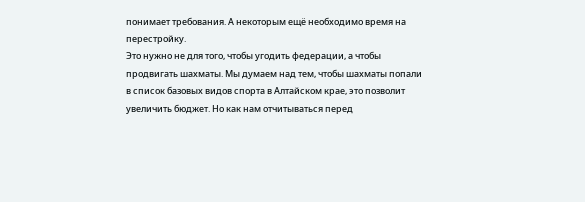понимает требования. А некоторым ещё необходимо время на перестройку.
Это нужно не для того, чтобы угодить федерации, а чтобы продвигать шахматы. Мы думаем над тем, чтобы шахматы попали в список базовых видов спорта в Алтайском крае, это позволит увеличить бюджет. Но как нам отчитываться перед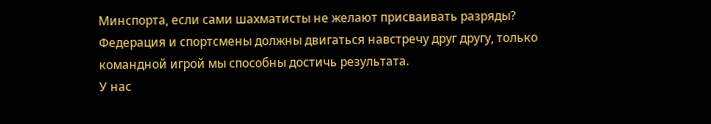Минспорта, если сами шахматисты не желают присваивать разряды? Федерация и спортсмены должны двигаться навстречу друг другу, только командной игрой мы способны достичь результата.
У нас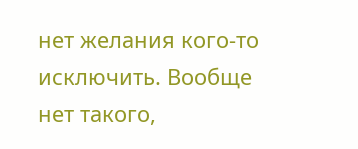нет желания кого-то исключить. Вообще нет такого,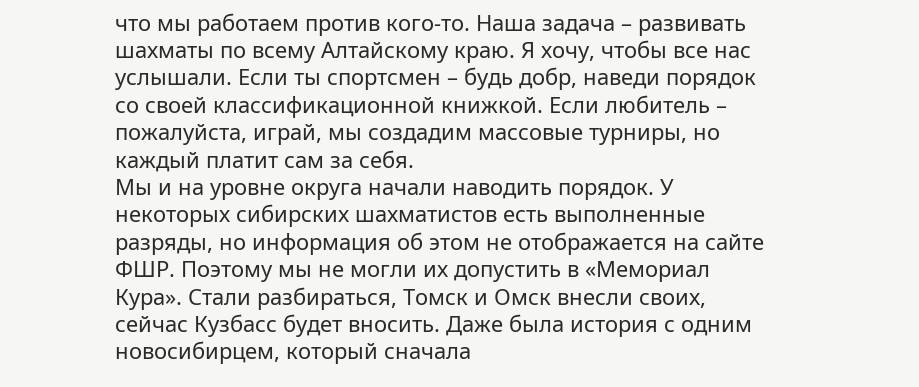что мы работаем против кого-то. Наша задача – развивать шахматы по всему Алтайскому краю. Я хочу, чтобы все нас услышали. Если ты спортсмен – будь добр, наведи порядок со своей классификационной книжкой. Если любитель – пожалуйста, играй, мы создадим массовые турниры, но каждый платит сам за себя.
Мы и на уровне округа начали наводить порядок. У некоторых сибирских шахматистов есть выполненные разряды, но информация об этом не отображается на сайте ФШР. Поэтому мы не могли их допустить в «Мемориал Кура». Стали разбираться, Томск и Омск внесли своих, сейчас Кузбасс будет вносить. Даже была история с одним новосибирцем, который сначала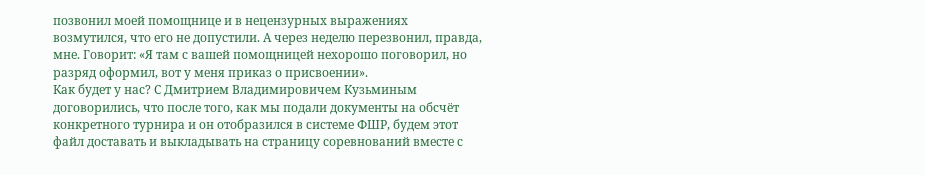позвонил моей помощнице и в нецензурных выражениях возмутился, что его не допустили. А через неделю перезвонил, правда, мне. Говорит: «Я там с вашей помощницей нехорошо поговорил, но разряд оформил, вот у меня приказ о присвоении».
Как будет у нас? С Дмитрием Владимировичем Кузьминым договорились, что после того, как мы подали документы на обсчёт конкретного турнира и он отобразился в системе ФШР, будем этот файл доставать и выкладывать на страницу соревнований вместе с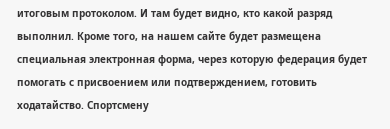итоговым протоколом. И там будет видно, кто какой разряд выполнил. Кроме того, на нашем сайте будет размещена специальная электронная форма, через которую федерация будет помогать с присвоением или подтверждением, готовить ходатайство. Спортсмену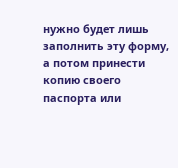нужно будет лишь заполнить эту форму, а потом принести копию своего паспорта или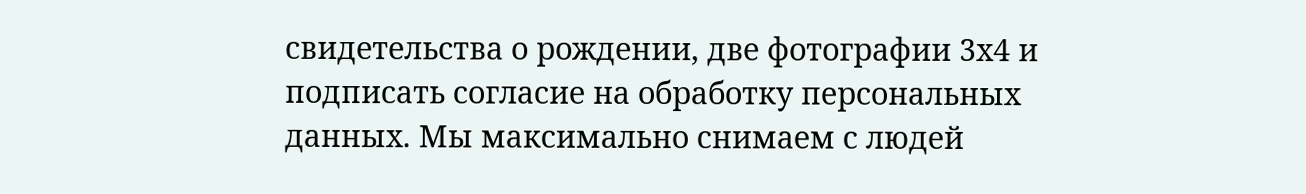свидетельства о рождении, две фотографии 3х4 и подписать согласие на обработку персональных данных. Мы максимально снимаем с людей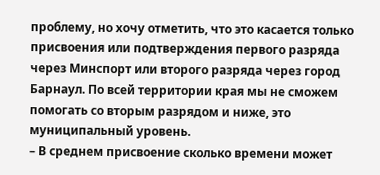проблему, но хочу отметить, что это касается только присвоения или подтверждения первого разряда через Минспорт или второго разряда через город Барнаул. По всей территории края мы не сможем помогать со вторым разрядом и ниже, это муниципальный уровень.
– В среднем присвоение сколько времени может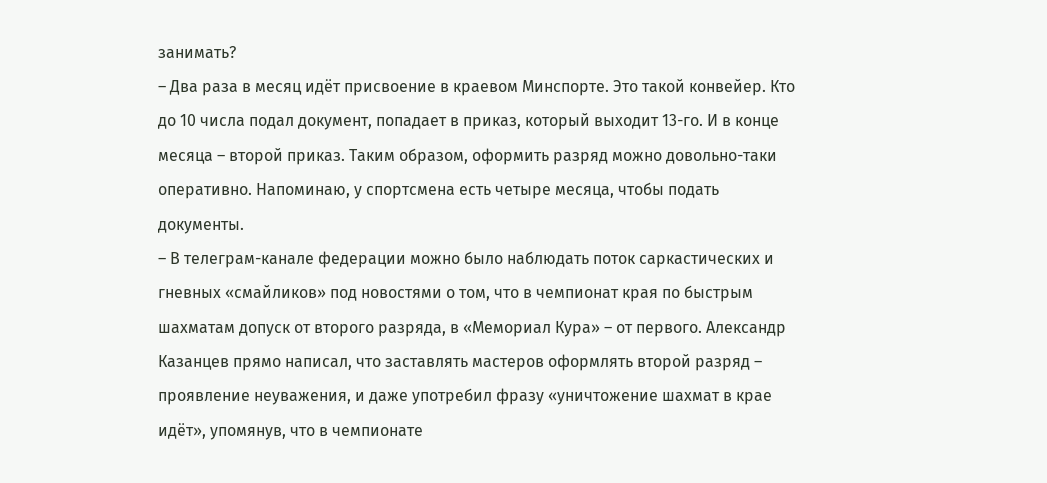занимать?
– Два раза в месяц идёт присвоение в краевом Минспорте. Это такой конвейер. Кто до 10 числа подал документ, попадает в приказ, который выходит 13-го. И в конце месяца – второй приказ. Таким образом, оформить разряд можно довольно-таки оперативно. Напоминаю, у спортсмена есть четыре месяца, чтобы подать документы.
– В телеграм-канале федерации можно было наблюдать поток саркастических и гневных «смайликов» под новостями о том, что в чемпионат края по быстрым шахматам допуск от второго разряда, в «Мемориал Кура» – от первого. Александр Казанцев прямо написал, что заставлять мастеров оформлять второй разряд – проявление неуважения, и даже употребил фразу «уничтожение шахмат в крае идёт», упомянув, что в чемпионате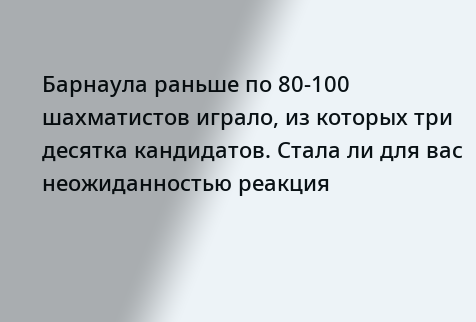Барнаула раньше по 80-100 шахматистов играло, из которых три десятка кандидатов. Стала ли для вас неожиданностью реакция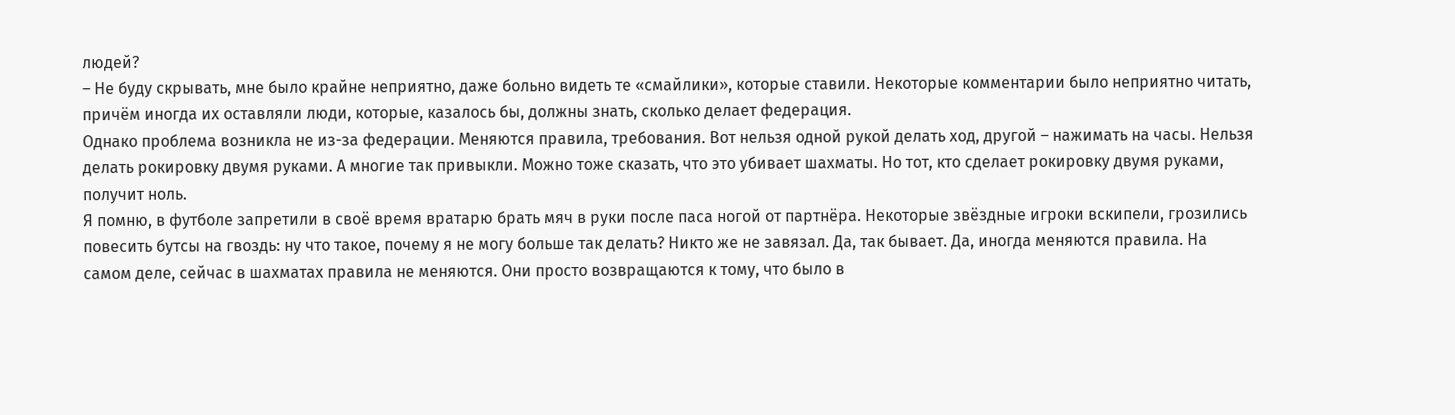людей?
– Не буду скрывать, мне было крайне неприятно, даже больно видеть те «смайлики», которые ставили. Некоторые комментарии было неприятно читать, причём иногда их оставляли люди, которые, казалось бы, должны знать, сколько делает федерация.
Однако проблема возникла не из-за федерации. Меняются правила, требования. Вот нельзя одной рукой делать ход, другой – нажимать на часы. Нельзя делать рокировку двумя руками. А многие так привыкли. Можно тоже сказать, что это убивает шахматы. Но тот, кто сделает рокировку двумя руками, получит ноль.
Я помню, в футболе запретили в своё время вратарю брать мяч в руки после паса ногой от партнёра. Некоторые звёздные игроки вскипели, грозились повесить бутсы на гвоздь: ну что такое, почему я не могу больше так делать? Никто же не завязал. Да, так бывает. Да, иногда меняются правила. На самом деле, сейчас в шахматах правила не меняются. Они просто возвращаются к тому, что было в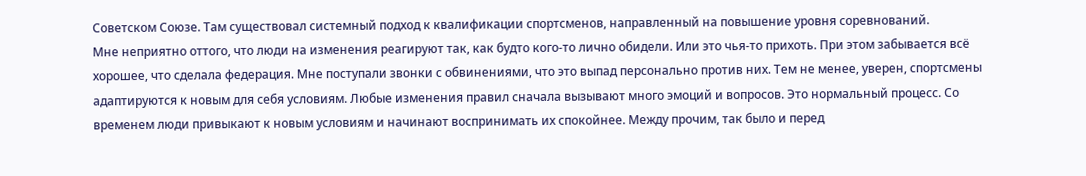Советском Союзе. Там существовал системный подход к квалификации спортсменов, направленный на повышение уровня соревнований.
Мне неприятно оттого, что люди на изменения реагируют так, как будто кого-то лично обидели. Или это чья-то прихоть. При этом забывается всё хорошее, что сделала федерация. Мне поступали звонки с обвинениями, что это выпад персонально против них. Тем не менее, уверен, спортсмены адаптируются к новым для себя условиям. Любые изменения правил сначала вызывают много эмоций и вопросов. Это нормальный процесс. Со временем люди привыкают к новым условиям и начинают воспринимать их спокойнее. Между прочим, так было и перед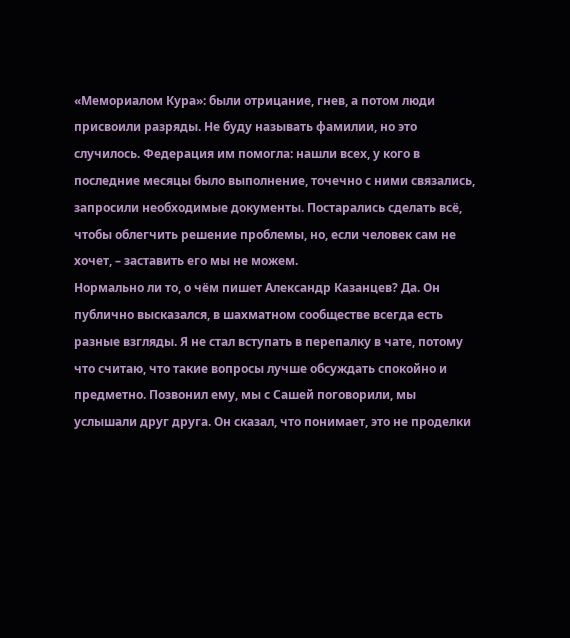«Мемориалом Кура»: были отрицание, гнев, а потом люди присвоили разряды. Не буду называть фамилии, но это случилось. Федерация им помогла: нашли всех, у кого в последние месяцы было выполнение, точечно с ними связались, запросили необходимые документы. Постарались сделать всё, чтобы облегчить решение проблемы, но, если человек сам не хочет, – заставить его мы не можем.
Нормально ли то, о чём пишет Александр Казанцев? Да. Он публично высказался, в шахматном сообществе всегда есть разные взгляды. Я не стал вступать в перепалку в чате, потому что считаю, что такие вопросы лучше обсуждать спокойно и предметно. Позвонил ему, мы с Сашей поговорили, мы услышали друг друга. Он сказал, что понимает, это не проделки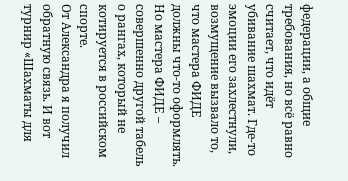федерации, а общие требования, но всё равно считает, что идёт убивание шахмат. Где-то эмоции его захлестнули, возмущение вызвало то, что мастера ФИДЕ должны что-то оформлять. Но мастера ФИДЕ – совершенно другой табель о рангах, который не котируется в российском спорте.
От Александра я получил обратную связь. И вот турнир «Шахматы для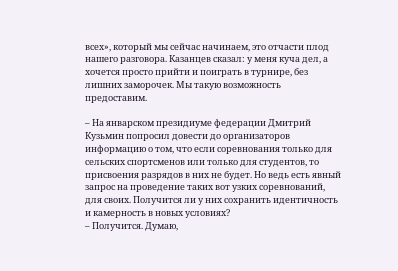всех», который мы сейчас начинаем, это отчасти плод нашего разговора. Казанцев сказал: у меня куча дел, а хочется просто прийти и поиграть в турнире, без лишних заморочек. Мы такую возможность предоставим.

– На январском президиуме федерации Дмитрий Кузьмин попросил довести до организаторов информацию о том, что если соревнования только для сельских спортсменов или только для студентов, то присвоения разрядов в них не будет. Но ведь есть явный запрос на проведение таких вот узких соревнований, для своих. Получится ли у них сохранить идентичность и камерность в новых условиях?
– Получится. Думаю,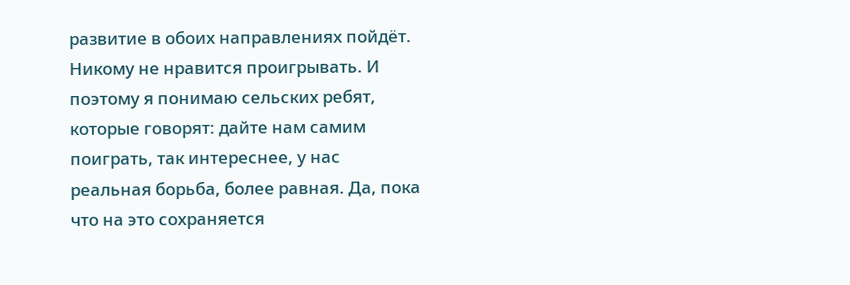развитие в обоих направлениях пойдёт. Никому не нравится проигрывать. И поэтому я понимаю сельских ребят, которые говорят: дайте нам самим поиграть, так интереснее, у нас реальная борьба, более равная. Да, пока что на это сохраняется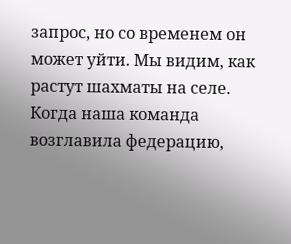запрос, но со временем он может уйти. Мы видим, как растут шахматы на селе.
Когда наша команда возглавила федерацию,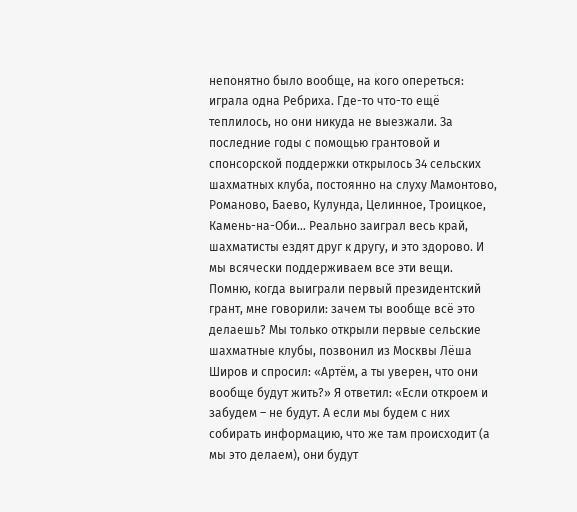непонятно было вообще, на кого опереться: играла одна Ребриха. Где-то что-то ещё теплилось, но они никуда не выезжали. За последние годы с помощью грантовой и спонсорской поддержки открылось 34 сельских шахматных клуба, постоянно на слуху Мамонтово, Романово, Баево, Кулунда, Целинное, Троицкое, Камень-на-Оби… Реально заиграл весь край, шахматисты ездят друг к другу, и это здорово. И мы всячески поддерживаем все эти вещи.
Помню, когда выиграли первый президентский грант, мне говорили: зачем ты вообще всё это делаешь? Мы только открыли первые сельские шахматные клубы, позвонил из Москвы Лёша Широв и спросил: «Артём, а ты уверен, что они вообще будут жить?» Я ответил: «Если откроем и забудем – не будут. А если мы будем с них собирать информацию, что же там происходит (а мы это делаем), они будут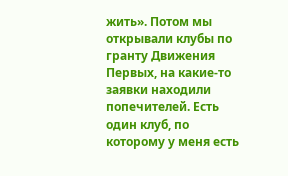жить». Потом мы открывали клубы по гранту Движения Первых, на какие-то заявки находили попечителей. Есть один клуб, по которому у меня есть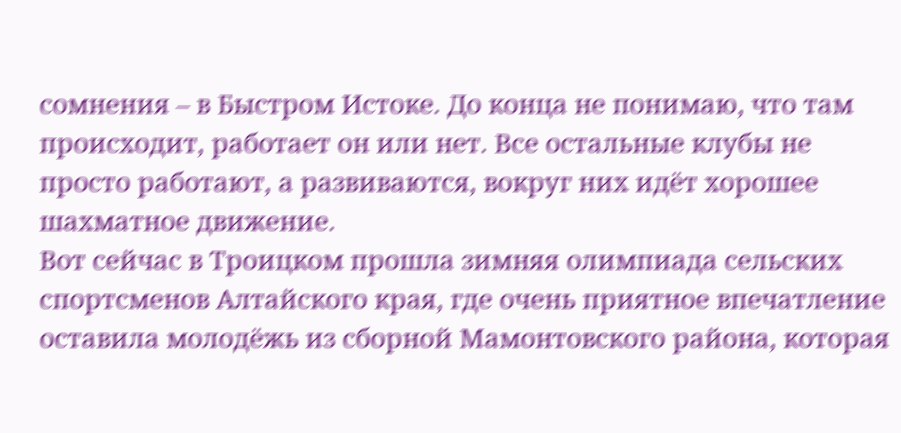сомнения – в Быстром Истоке. До конца не понимаю, что там происходит, работает он или нет. Все остальные клубы не просто работают, а развиваются, вокруг них идёт хорошее шахматное движение.
Вот сейчас в Троицком прошла зимняя олимпиада сельских спортсменов Алтайского края, где очень приятное впечатление оставила молодёжь из сборной Мамонтовского района, которая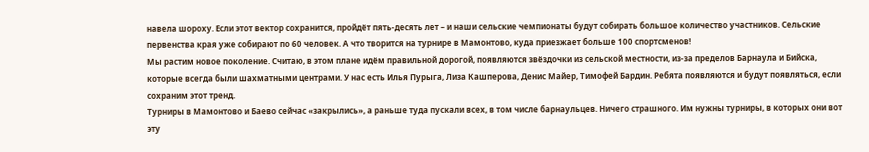навела шороху. Если этот вектор сохранится, пройдёт пять-десять лет – и наши сельские чемпионаты будут собирать большое количество участников. Сельские первенства края уже собирают по 60 человек. А что творится на турнире в Мамонтово, куда приезжает больше 100 спортсменов!
Мы растим новое поколение. Считаю, в этом плане идём правильной дорогой, появляются звёздочки из сельской местности, из-за пределов Барнаула и Бийска, которые всегда были шахматными центрами. У нас есть Илья Пурыга, Лиза Кашперова, Денис Майер, Тимофей Бардин. Ребята появляются и будут появляться, если сохраним этот тренд.
Турниры в Мамонтово и Баево сейчас «закрылись», а раньше туда пускали всех, в том числе барнаульцев. Ничего страшного. Им нужны турниры, в которых они вот эту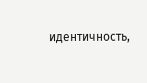идентичность,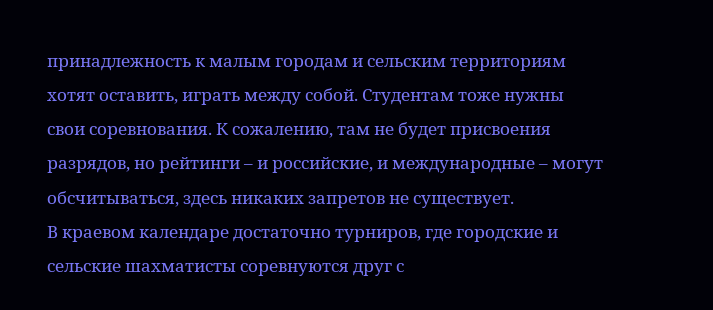принадлежность к малым городам и сельским территориям хотят оставить, играть между собой. Студентам тоже нужны свои соревнования. К сожалению, там не будет присвоения разрядов, но рейтинги – и российские, и международные – могут обсчитываться, здесь никаких запретов не существует.
В краевом календаре достаточно турниров, где городские и сельские шахматисты соревнуются друг с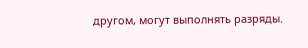другом, могут выполнять разряды.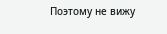Поэтому не вижу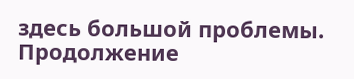здесь большой проблемы.
Продолжение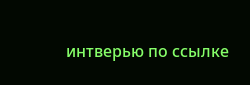интверью по ссылке